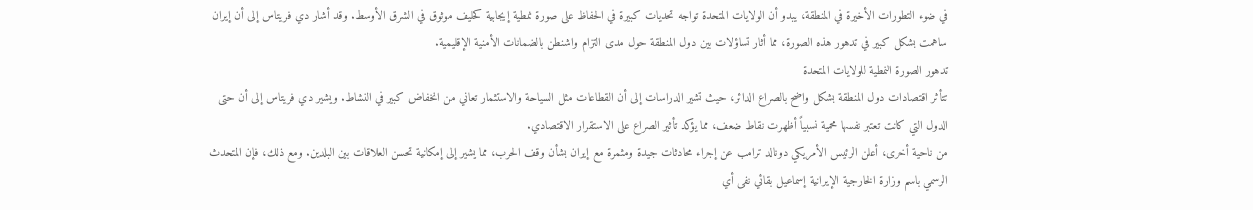في ضوء التطورات الأخيرة في المنطقة، يبدو أن الولايات المتحدة تواجه تحديات كبيرة في الحفاظ على صورة نمطية إيجابية كحليف موثوق في الشرق الأوسط. وقد أشار دي فريتاس إلى أن إيران ساهمت بشكل كبير في تدهور هذه الصورة، مما أثار تساؤلات بين دول المنطقة حول مدى التزام واشنطن بالضمانات الأمنية الإقليمية.
تدهور الصورة النمطية للولايات المتحدة
تتأثر اقتصادات دول المنطقة بشكل واضح بالصراع الدائر، حيث تشير الدراسات إلى أن القطاعات مثل السياحة والاستثمار تعاني من انخفاض كبير في النشاط. ويشير دي فريتاس إلى أن حتى الدول التي كانت تعتبر نفسها محمية نسبياً أظهرت نقاط ضعف، مما يؤكد تأثير الصراع على الاستقرار الاقتصادي.
من ناحية أخرى، أعلن الرئيس الأمريكي دونالد ترامب عن إجراء محادثات جيدة ومثمرة مع إيران بشأن وقف الحرب، مما يشير إلى إمكانية تحسن العلاقات بين البلدين. ومع ذلك، فإن المتحدث الرسمي باسم وزارة الخارجية الإيرانية إسماعيل بقائي نفى أي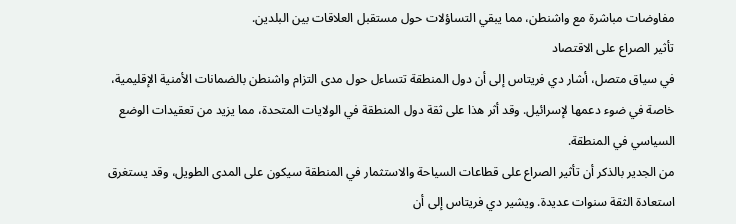مفاوضات مباشرة مع واشنطن، مما يبقي التساؤلات حول مستقبل العلاقات بين البلدين.
تأثير الصراع على الاقتصاد
في سياق متصل، أشار دي فريتاس إلى أن دول المنطقة تتساءل حول مدى التزام واشنطن بالضمانات الأمنية الإقليمية، خاصة في ضوء دعمها لإسرائيل. وقد أثر هذا على ثقة دول المنطقة في الولايات المتحدة، مما يزيد من تعقيدات الوضع السياسي في المنطقة.
من الجدير بالذكر أن تأثير الصراع على قطاعات السياحة والاستثمار في المنطقة سيكون على المدى الطويل، وقد يستغرق استعادة الثقة سنوات عديدة. ويشير دي فريتاس إلى أن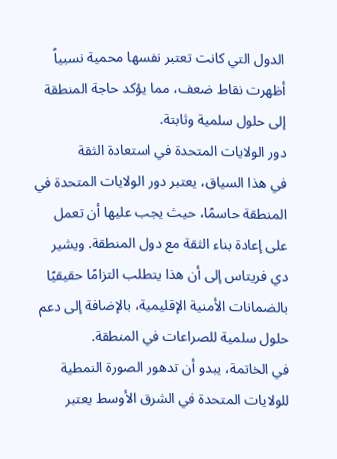الدول التي كانت تعتبر نفسها محمية نسبياً أظهرت نقاط ضعف، مما يؤكد حاجة المنطقة إلى حلول سلمية وثابتة.
دور الولايات المتحدة في استعادة الثقة
في هذا السياق، يعتبر دور الولايات المتحدة في المنطقة حاسمًا، حيث يجب عليها أن تعمل على إعادة بناء الثقة مع دول المنطقة. ويشير دي فريتاس إلى أن هذا يتطلب التزامًا حقيقيًا بالضمانات الأمنية الإقليمية، بالإضافة إلى دعم حلول سلمية للصراعات في المنطقة.
في الخاتمة، يبدو أن تدهور الصورة النمطية للولايات المتحدة في الشرق الأوسط يعتبر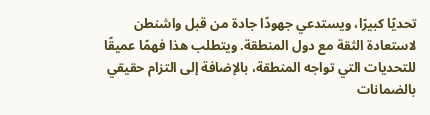تحديًا كبيرًا، ويستدعي جهودًا جادة من قبل واشنطن لاستعادة الثقة مع دول المنطقة. ويتطلب هذا فهمًا عميقًا للتحديات التي تواجه المنطقة، بالإضافة إلى التزام حقيقي بالضمانات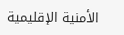الأمنية الإقليمية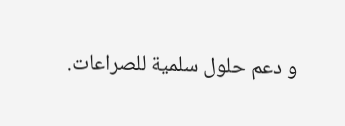و دعم حلول سلمية للصراعات.